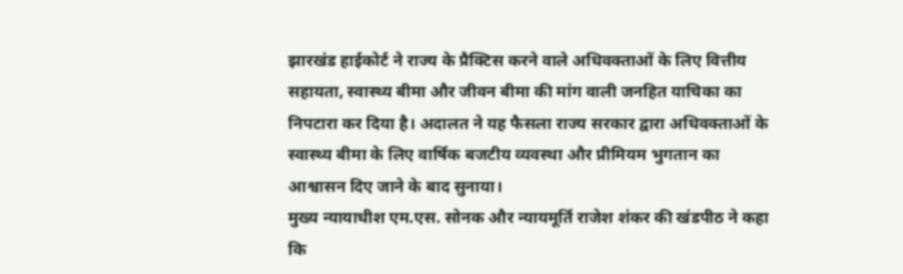झारखंड हाईकोर्ट ने राज्य के प्रैक्टिस करने वाले अधिवक्ताओं के लिए वित्तीय सहायता, स्वास्थ्य बीमा और जीवन बीमा की मांग वाली जनहित याचिका का निपटारा कर दिया है। अदालत ने यह फैसला राज्य सरकार द्वारा अधिवक्ताओं के स्वास्थ्य बीमा के लिए वार्षिक बजटीय व्यवस्था और प्रीमियम भुगतान का आश्वासन दिए जाने के बाद सुनाया।
मुख्य न्यायाधीश एम.एस. सोनक और न्यायमूर्ति राजेश शंकर की खंडपीठ ने कहा कि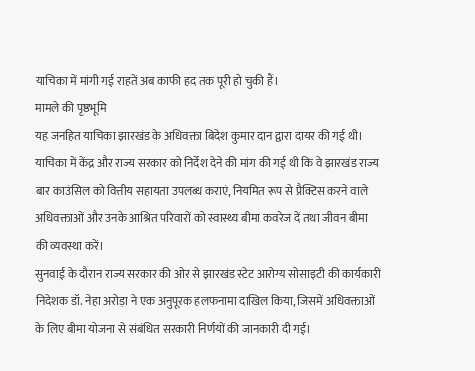याचिका में मांगी गई राहतें अब काफी हद तक पूरी हो चुकी हैं।
मामले की पृष्ठभूमि
यह जनहित याचिका झारखंड के अधिवक्ता बिदेश कुमार दान द्वारा दायर की गई थी। याचिका में केंद्र और राज्य सरकार को निर्देश देने की मांग की गई थी कि वे झारखंड राज्य बार काउंसिल को वित्तीय सहायता उपलब्ध कराएं, नियमित रूप से प्रैक्टिस करने वाले अधिवक्ताओं और उनके आश्रित परिवारों को स्वास्थ्य बीमा कवरेज दें तथा जीवन बीमा की व्यवस्था करें।
सुनवाई के दौरान राज्य सरकार की ओर से झारखंड स्टेट आरोग्य सोसाइटी की कार्यकारी निदेशक डॉ. नेहा अरोड़ा ने एक अनुपूरक हलफनामा दाखिल किया, जिसमें अधिवक्ताओं के लिए बीमा योजना से संबंधित सरकारी निर्णयों की जानकारी दी गई।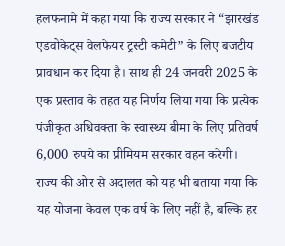हलफनामे में कहा गया कि राज्य सरकार ने “झारखंड एडवोकेट्स वेलफेयर ट्रस्टी कमेटी” के लिए बजटीय प्रावधान कर दिया है। साथ ही 24 जनवरी 2025 के एक प्रस्ताव के तहत यह निर्णय लिया गया कि प्रत्येक पंजीकृत अधिवक्ता के स्वास्थ्य बीमा के लिए प्रतिवर्ष 6,000 रुपये का प्रीमियम सरकार वहन करेगी।
राज्य की ओर से अदालत को यह भी बताया गया कि यह योजना केवल एक वर्ष के लिए नहीं है, बल्कि हर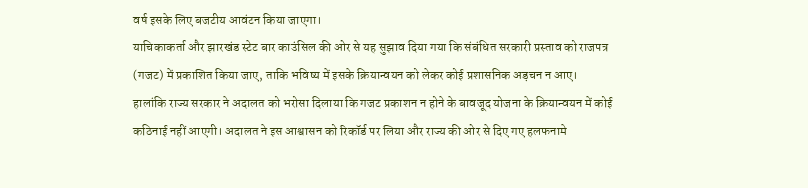वर्ष इसके लिए बजटीय आवंटन किया जाएगा।
याचिकाकर्ता और झारखंड स्टेट बार काउंसिल की ओर से यह सुझाव दिया गया कि संबंधित सरकारी प्रस्ताव को राजपत्र (गजट) में प्रकाशित किया जाए, ताकि भविष्य में इसके क्रियान्वयन को लेकर कोई प्रशासनिक अड़चन न आए।
हालांकि राज्य सरकार ने अदालत को भरोसा दिलाया कि गजट प्रकाशन न होने के बावजूद योजना के क्रियान्वयन में कोई कठिनाई नहीं आएगी। अदालत ने इस आश्वासन को रिकॉर्ड पर लिया और राज्य की ओर से दिए गए हलफनामे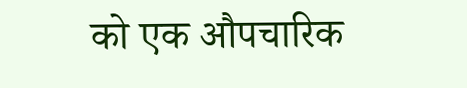को एक औपचारिक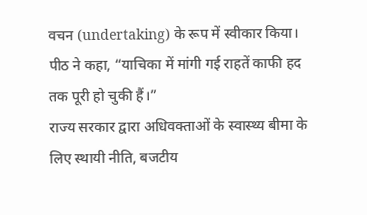वचन (undertaking) के रूप में स्वीकार किया।
पीठ ने कहा, “याचिका में मांगी गई राहतें काफी हद तक पूरी हो चुकी हैं।”
राज्य सरकार द्वारा अधिवक्ताओं के स्वास्थ्य बीमा के लिए स्थायी नीति, बजटीय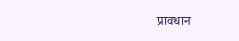प्रावधान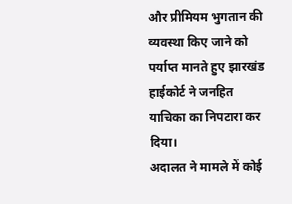और प्रीमियम भुगतान की व्यवस्था किए जाने को पर्याप्त मानते हुए झारखंड हाईकोर्ट ने जनहित याचिका का निपटारा कर दिया।
अदालत ने मामले में कोई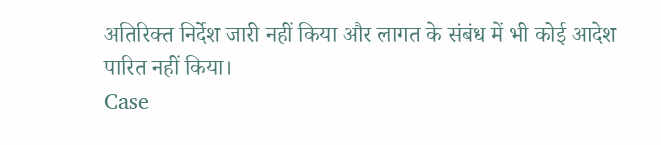अतिरिक्त निर्देश जारी नहीं किया और लागत के संबंध में भी कोई आदेश पारित नहीं किया।
Case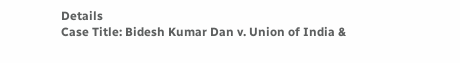Details
Case Title: Bidesh Kumar Dan v. Union of India &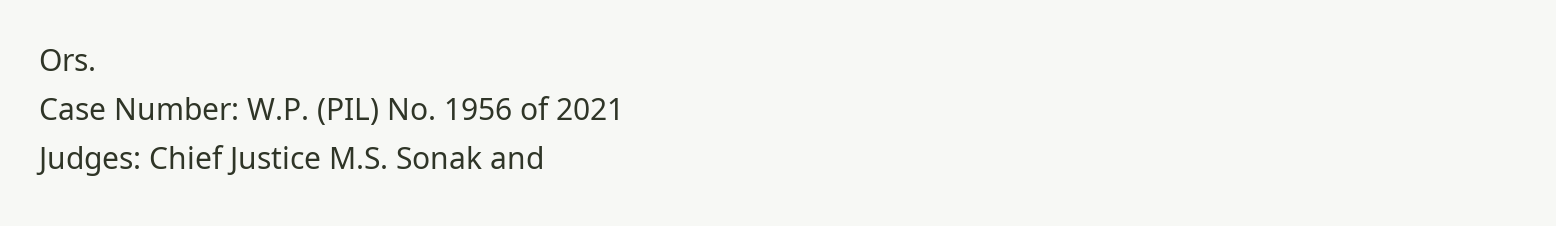Ors.
Case Number: W.P. (PIL) No. 1956 of 2021
Judges: Chief Justice M.S. Sonak and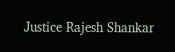Justice Rajesh Shankar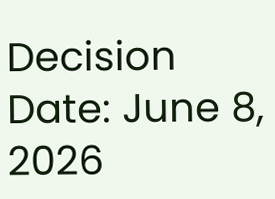Decision Date: June 8, 2026